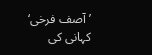’آصف فرخی‘ کہانی کی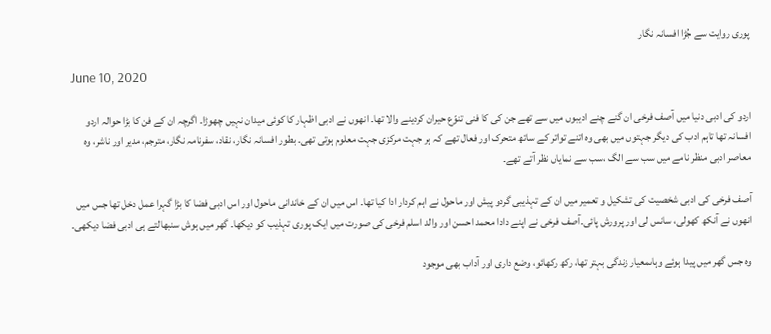پوری روایت سے جُڑا افسانہ نگار

June 10, 2020

اردو کی ادبی دنیا میں آصف فرخی ان گنے چنے ادیبوں میں سے تھے جن کی کا فنی تنوّع حیران کردینے والا تھا۔ انھوں نے ادبی اظہار کا کوئی میدان نہیں چھوڑا۔ اگرچہ ان کے فن کا بڑا حوالہ اردو افسانہ تھا تاہم ادب کی دیگر جہتوں میں بھی وہ اتنے تواتر کے ساتھ متحرک اور فعال تھے کہ ہر جہت مرکزی جہت معلوم ہوتی تھی۔ بطور افسانہ نگار، نقاد، سفرنامہ نگار، مترجم، مدیر اور ناشر، وہ معاصر ادبی منظر نامے میں سب سے الگ ،سب سے نمایاں نظر آتے تھے۔

آصف فرخی کی ادبی شخصیت کی تشکیل و تعمیر میں ان کے تہذیبی گردو پیش اور ماحول نے اہم کردار ادا کیا تھا۔ اس میں ان کے خاندانی ماحول اور اس ادبی فضا کا بڑا گہرا عمل دخل تھا جس میں انھوں نے آنکھ کھولی، سانس لی اور پرورش پائی۔آصف فرخی نے اپنے دادا محمد احسن اور والد اسلم فرخی کی صورت میں ایک پوری تہذیب کو دیکھا۔ گھر میں ہوش سنبھالتے ہی ادبی فضا دیکھی۔

وہ جس گھر میں پیدا ہوئے وہاںمعیار زندگی بہتر تھا، رکھ رکھائو، وضع داری اور آداب بھی موجود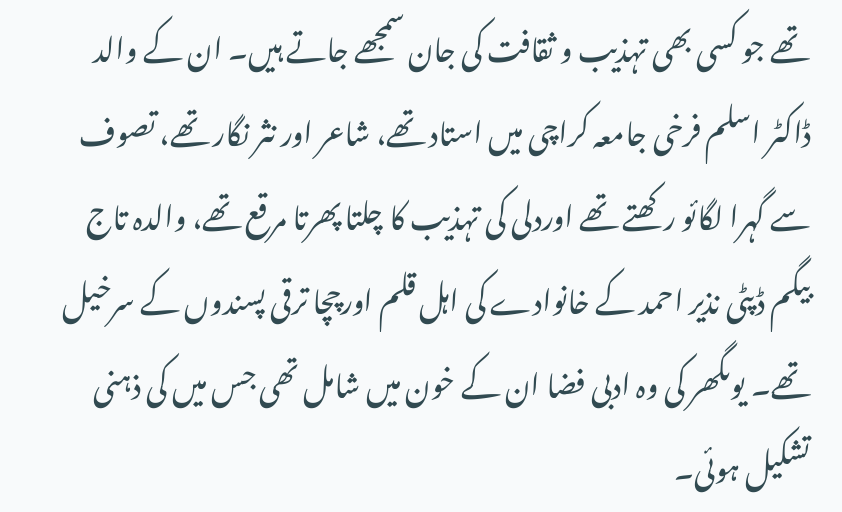تھے جو کسی بھی تہذیب و ثقافت کی جان سمجھے جاتے ہیں۔ ان کے والد ڈاکٹر اسلم فرخی جامعہ کراچی میں استاد تھے، شاعر اور نثر نگار تھے، تصوف سے گہرا لگائو رکھتے تھے اوردلی کی تہذیب کا چلتا پھرتا مرقع تھے، والدہ تاج بیگم ڈپٹی نذیر احمد کے خانوادے کی اہل قلم اورچچا ترقی پسندوں کے سرخیل تھے۔ یوںگھر کی وہ ادبی فضا ان کے خون میں شامل تھی جس میں کی ذہنی تشکیل ہوئی۔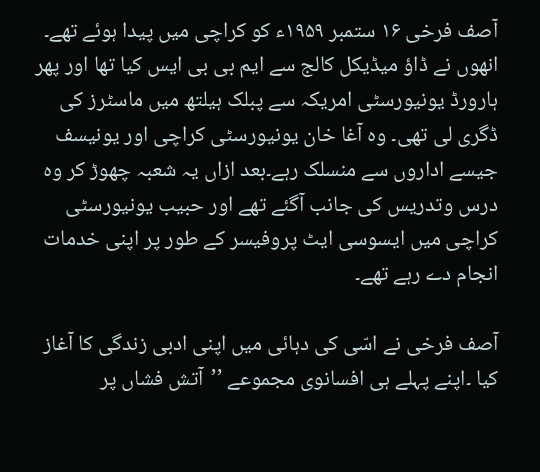آصف فرخی ۱۶ ستمبر ۱۹۵۹ء کو کراچی میں پیدا ہوئے تھے۔ انھوں نے ڈاؤ میڈیکل کالج سے ایم بی بی ایس کیا تھا اور پھر ہارورڈ یونیورسٹی امریکہ سے پبلک ہیلتھ میں ماسٹرز کی ڈگری لی تھی۔ وہ آغا خان یونیورسٹی کراچی اور یونیسف جیسے اداروں سے منسلک رہے۔بعد ازاں یہ شعبہ چھوڑ کر وہ درس وتدریس کی جانب آگئے تھے اور حبیب یونیورسٹی کراچی میں ایسوسی ایٹ پروفیسر کے طور پر اپنی خدمات انجام دے رہے تھے۔

آصف فرخی نے اسّی کی دہائی میں اپنی ادبی زندگی کا آغاز کیا ۔اپنے پہلے ہی افسانوی مجموعے ’’آتش فشاں پر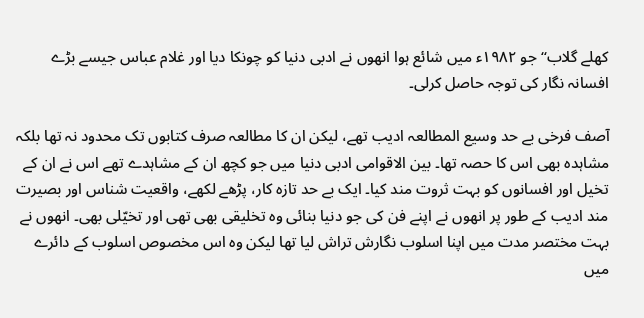کھلے گلاب‘‘ جو ۱۹۸۲ء میں شائع ہوا انھوں نے ادبی دنیا کو چونکا دیا اور غلام عباس جیسے بڑے افسانہ نگار کی توجہ حاصل کرلی۔

آصف فرخی بے حد وسیع المطالعہ ادیب تھے، لیکن ان کا مطالعہ صرف کتابوں تک محدود نہ تھا بلکہ مشاہدہ بھی اس کا حصہ تھا۔ بین الاقوامی ادبی دنیا میں جو کچھ ان کے مشاہدے تھے اس نے ان کے تخیل اور افسانوں کو بہت ثروت مند کیا۔ ایک بے حد تازہ کار، پڑھے لکھے، واقعیت شناس اور بصیرت مند ادیب کے طور پر انھوں نے اپنے فن کی جو دنیا بنائی وہ تخلیقی بھی تھی اور تخیّلی بھی۔ انھوں نے بہت مختصر مدت میں اپنا اسلوب نگارش تراش لیا تھا لیکن وہ اس مخصوص اسلوب کے دائرے میں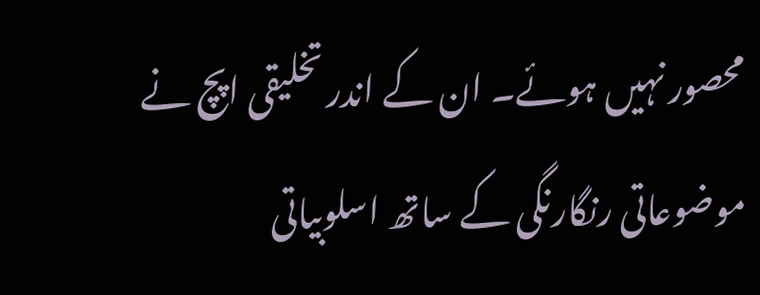محصور نہیں ہوئے۔ ان کے اندر تخلیقی اپچ نے موضوعاتی رنگارنگی کے ساتھ اسلوبیاتی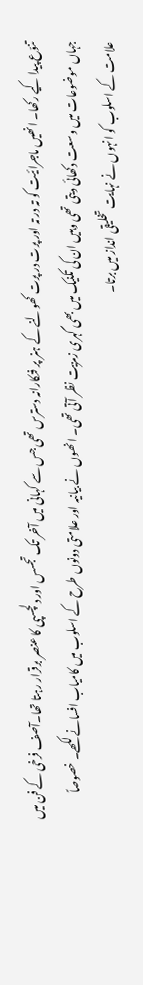تنوّع پیدا کیے رکھا۔ انھیں ماجرائیت کو تہ در تہ اور پرت در پرت کھولنے کے ہنر پر فنکارانہ دسترس تھی جس سے کہانی میں آخر تک تجسس اور دلچسپی کا عنصر برقرار رہتا تھا۔آصف فرخی کے فن میں جہاں موضوعات میں وسعت دکھائی دیتی تھی وہیں ان کی تکنیک میں بھی گہری زمزیت نظر آتی تھی۔ انھوں نے بیانیہ اور علامتی دونوں طرح کے اسلوب میں کامیاب افسانے لکھے۔ خصوصاً علامت کے اسلوب کو انہوں نے نہایت تخلیقی انداز میں برتا۔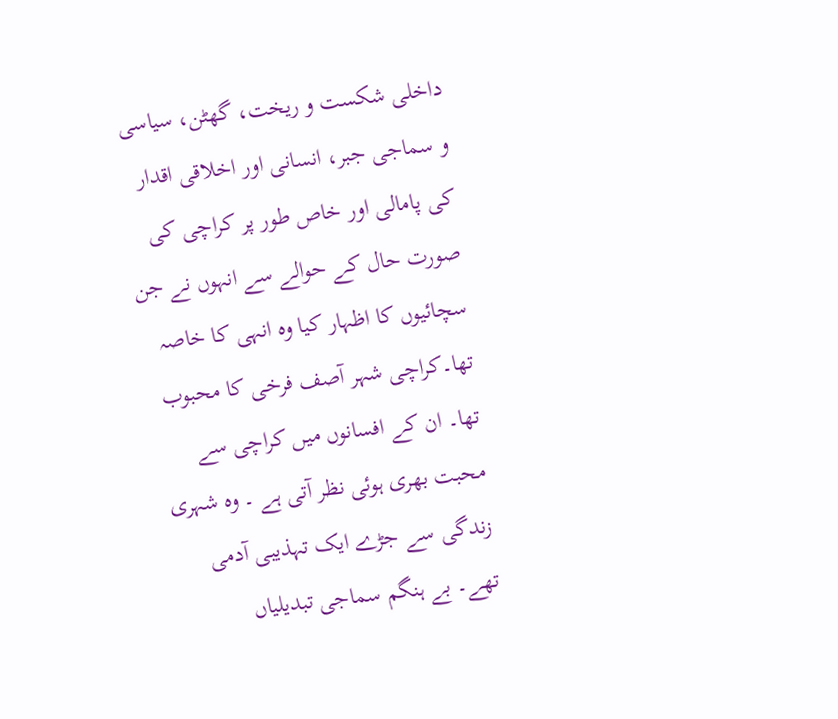داخلی شکست و ریخت، گھٹن، سیاسی و سماجی جبر، انسانی اور اخلاقی اقدار کی پامالی اور خاص طور پر کراچی کی صورت حال کے حوالے سے انہوں نے جن سچائیوں کا اظہار کیا وہ انہی کا خاصہ تھا۔کراچی شہر آصف فرخی کا محبوب تھا۔ ان کے افسانوں میں کراچی سے محبت بھری ہوئی نظر آتی ہے ۔ وہ شہری زندگی سے جڑے ایک تہذیبی آدمی تھے۔ بے ہنگم سماجی تبدیلیاں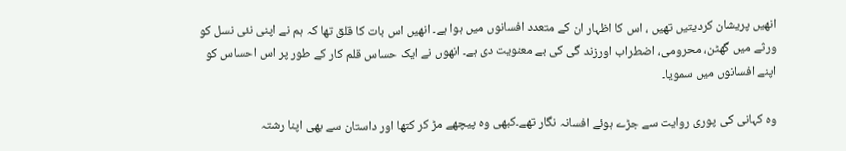انھیں پریشان کردیتیں تھیں ، اس کا اظہار ان کے متعدد افسانوں میں ہوا ہے۔ انھیں اس بات کا قلق تھا کہ ہم نے اپنی نئی نسل کو ورثے میں گھٹن، محرومی، اضطراب اورزند گی کی بے معنویت دی ہے۔ انھوں نے ایک حساس قلم کار کے طور پر اس احساس کو اپنے افسانوں میں سمویا۔

وہ کہانی کی پوری روایت سے جڑے ہوئے افسانہ نگار تھے۔کبھی وہ پیچھے مڑ کر کتھا اور داستان سے بھی اپنا رشتہ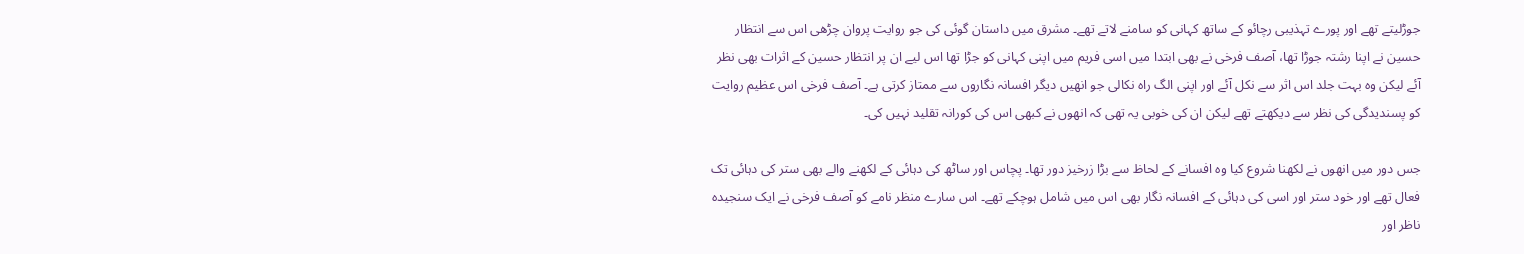جوڑلیتے تھے اور پورے تہذیبی رچائو کے ساتھ کہانی کو سامنے لاتے تھے۔ مشرق میں داستان گوئی کی جو روایت پروان چڑھی اس سے انتظار حسین نے اپنا رشتہ جوڑا تھا، آصف فرخی نے بھی ابتدا میں اسی فریم میں اپنی کہانی کو جڑا تھا اس لیے ان پر انتظار حسین کے اثرات بھی نظر آئے لیکن وہ بہت جلد اس اثر سے نکل آئے اور اپنی الگ راہ نکالی جو انھیں دیگر افسانہ نگاروں سے ممتاز کرتی ہے۔ آصف فرخی اس عظیم روایت کو پسندیدگی کی نظر سے دیکھتے تھے لیکن ان کی خوبی یہ تھی کہ انھوں نے کبھی اس کی کورانہ تقلید نہیں کی۔

جس دور میں انھوں نے لکھنا شروع کیا وہ افسانے کے لحاظ سے بڑا زرخیز دور تھا۔ پچاس اور ساٹھ کی دہائی کے لکھنے والے بھی ستر کی دہائی تک فعال تھے اور خود ستر اور اسی کی دہائی کے افسانہ نگار بھی اس میں شامل ہوچکے تھے۔ اس سارے منظر نامے کو آصف فرخی نے ایک سنجیدہ ناظر اور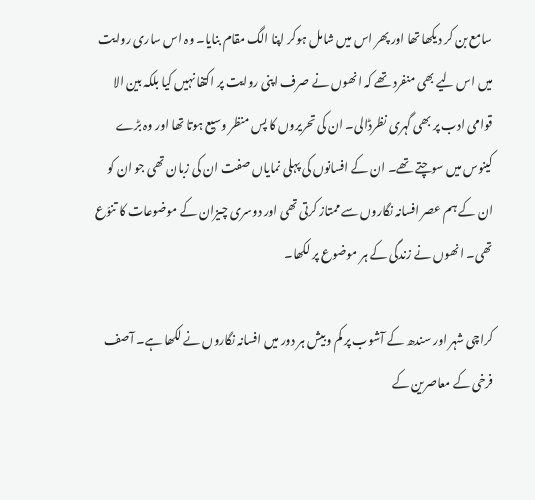سامع بن کر دیکھا تھا اور پھر اس میں شامل ہوکر اپنا الگ مقام بنایا۔ وہ اس ساری روایت میں اس لیے بھی منفرد تھے کہ انھوں نے صرف اپنی روایت پر اکتفا نہیں کیا بلکہ بین الا قوامی ادب پر بھی گہری نظرڈالی۔ ان کی تحریروں کا پس منظر وسیع ہوتا تھا اور وہ بڑے کینوس میں سوچتے تھے۔ ان کے افسانوں کی پہلی نمایاں صفت ان کی زبان تھی جو ان کو ان کے ہم عصر افسانہ نگاروں سے ممتاز کرتی تھی اور دوسری چیزان کے موضوعات کا تنوّع تھی۔ انھوں نے زندگی کے ہر موضوع پر لکھا۔

کراچی شہر اور سندھ کے آشوب پر کم وبیش ہر دور میں افسانہ نگاروں نے لکھا ہے۔ آصف فرخی کے معاصرین کے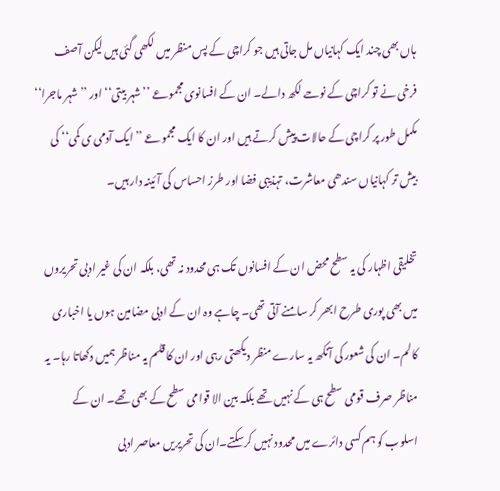ہاں بھی چند ایک کہانیاں مل جاتی ہیں جو کراچی کے پس منظر میں لکھی گئی ہیں لیکن آصف فرخی نے تو کراچی کے نوحے لکھ دالے۔ ان کے افسانوی مجموعے ’’شہر بیتی‘‘ اور ’’شہر ماجرا‘‘ مکمل طور پر کراچی کے حالات پیش کرتے ہیں اور ان کا ایک مجموعے ’’ ایک آدمی ی کمی‘‘ کی بیش تر کہانیاں سندھی معاشرت، تہذیبی فضا اور طرز احساس کی آئینہ دار ہیں۔

تخلیقی اظہار کی یہ سطح محض ان کے افسانوں تک ہی محدود نہ تھی، بلکہ ان کی غیر ادبی تحریروں میں بھی پوری طرح ابھر کر سامنے آتی تھی۔ چاہے وہ ان کے ادبی مضامین ہوں یا اخباری کالم۔ ان کی شعور کی آنکھ یہ سارے منظر دیکھتی رہی اور ان کا قلم یہ مناظر ہمیں دکھاتا رہا۔ یہ مناظر صرف قومی سطح ہی کے نہیں تھے بلکہ بین الا قوامی سطح کے بھی تھے۔ ان کے اسلوب کو ہم کسی دائرے میں محدود نہیں کرسکتے۔ان کی تحریریں معاصر ادبی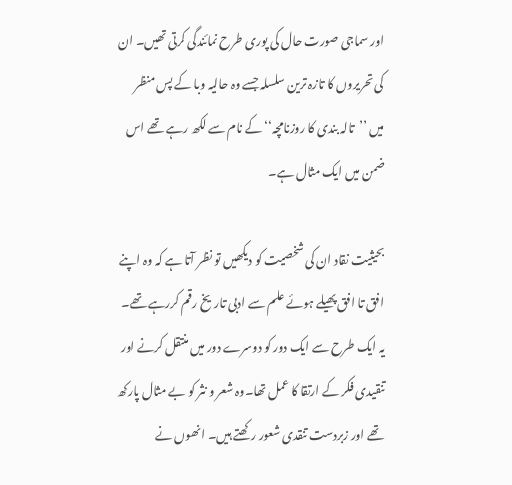اور سماجی صورت حال کی پوری طرح نمائندگی کرتی تھیں۔ ان کی تحریروں کا تازہ ترین سلسلہ جسے وہ حالیہ وبا کے پس منظر میں ’’تالہ بندی کا روزنامچہ‘‘ کے نام سے لکھ رہے تھے اس ضمن میں ایک مثال ہے۔

بحیثیت نقاد ان کی شخصیت کو دیکھیں تو نظر آتا ہے کہ وہ اپنے افق تا افق پھیلے ہوئے علم سے ادبی تاریخ رقم کررہے تھے۔ یہ ایک طرح سے ایک دور کو دوسرے دور میں منتقل کرنے اور تنقیدی فکر کے ارتقا کا عمل تھا۔وہ شعر و نثر کو بے مثال پارکھ تھے اور زبردست تنقدی شعور رکھتے ہیں۔ انھوں نے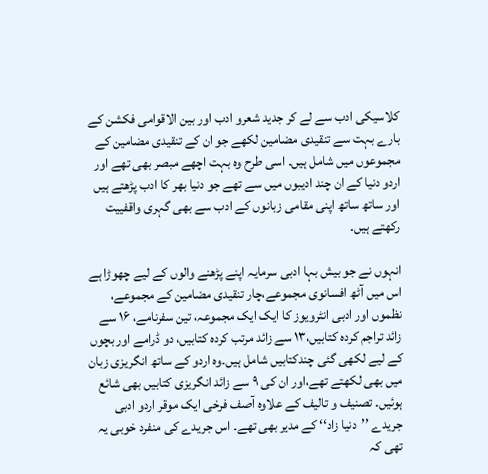کلاسیکی ادب سے لے کر جدید شعرو ادب اور بین الاقوامی فکشن کے بارے بہت سے تنقیدی مضامین لکھے جو ان کے تنقیدی مضامین کے مجموعوں میں شامل ہیں۔ اسی طرح وہ بہت اچھے مبصر بھی تھے اور اردو دنیا کے ان چند ادیبوں میں سے تھے جو دنیا بھر کا ادب پڑھتے ہیں اور ساتھ ساتھ اپنی مقامی زبانوں کے ادب سے بھی گہری واقفییت رکھتے ہیں۔

انہوں نے جو بیش بہا ادبی سرمایہ اپنے پڑھنے والوں کے لیے چھوڑا ہے اس میں آٹھ افسانوی مجموعے،چار تنقیدی مضامین کے مجموعے، نظموں اور ادبی انٹرویوز کا ایک ایک مجموعہ، تین سفرنامے، ۱۶ سے زائد تراجم کردہ کتابیں،۱۳ سے زائد مرتب کردہ کتابیں، دو ڈرامے اور بچوں کے لیے لکھی گئی چندکتابیں شامل ہیں۔وہ اردو کے ساتھ انگریزی زبان میں بھی لکھتے تھے،اور ان کی ۹ سے زائد انگریزی کتابیں بھی شائع ہوئیں۔ تصنیف و تالیف کے علاوہ آصف فرخی ایک موقر اردو ادبی جریدے ’’دنیا زاد‘‘ کے مدیر بھی تھے۔ اس جریدے کی منفرد خوبی یہ تھی کہ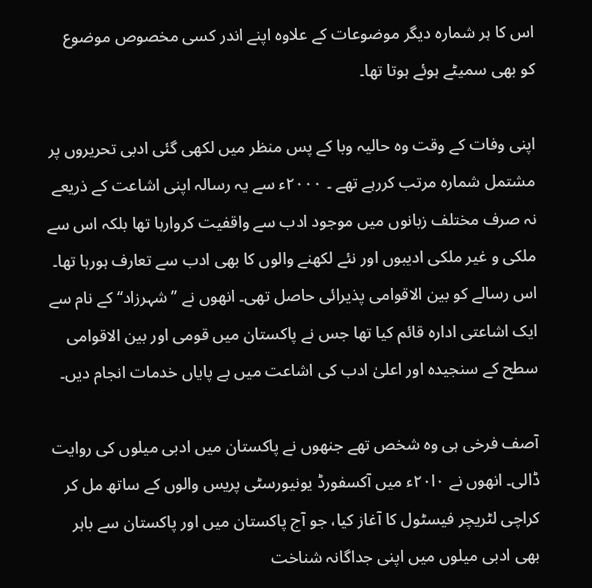اس کا ہر شمارہ دیگر موضوعات کے علاوہ اپنے اندر کسی مخصوص موضوع کو بھی سمیٹے ہوئے ہوتا تھا۔

اپنی وفات کے وقت وہ حالیہ وبا کے پس منظر میں لکھی گئی ادبی تحریروں پر مشتمل شمارہ مرتب کررہے تھے ۔ ۲۰۰۰ء سے یہ رسالہ اپنی اشاعت کے ذریعے نہ صرف مختلف زبانوں میں موجود ادب سے واقفیت کروارہا تھا بلکہ اس سے ملکی و غیر ملکی ادیبوں اور نئے لکھنے والوں کا بھی ادب سے تعارف ہورہا تھا۔ اس رسالے کو بین الاقوامی پذیرائی حاصل تھی۔ انھوں نے ’’شہرزاد‘‘ کے نام سے ایک اشاعتی ادارہ قائم کیا تھا جس نے پاکستان میں قومی اور بین الاقوامی سطح کے سنجیدہ اور اعلیٰ ادب کی اشاعت میں بے پایاں خدمات انجام دیں۔

آصف فرخی ہی وہ شخص تھے جنھوں نے پاکستان میں ادبی میلوں کی روایت ڈالی۔ انھوں نے ۰ا۲۰ء میں آکسفورڈ یونیورسٹی پریس والوں کے ساتھ مل کر کراچی لٹریچر فیسٹول کا آغاز کیا، جو آج پاکستان میں اور پاکستان سے باہر بھی ادبی میلوں میں اپنی جداگانہ شناخت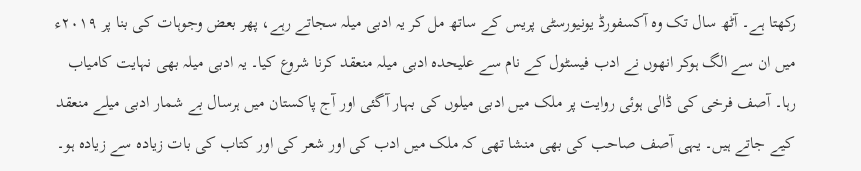رکھتا ہے۔ آٹھ سال تک وہ آکسفورڈ یونیورسٹی پریس کے ساتھ مل کر یہ ادبی میلہ سجاتے رہے، پھر بعض وجوہات کی بنا پر ۲۰۱۹ء میں ان سے الگ ہوکر انھوں نے ادب فیسٹول کے نام سے علیحدہ ادبی میلہ منعقد کرنا شروع کیا۔ یہ ادبی میلہ بھی نہایت کامیاب رہا۔ آصف فرخی کی ڈالی ہوئی روایت پر ملک میں ادبی میلوں کی بہار آگئی اور آج پاکستان میں ہرسال بے شمار ادبی میلے منعقد کیے جاتے ہیں۔ یہی آصف صاحب کی بھی منشا تھی کہ ملک میں ادب کی اور شعر کی اور کتاب کی بات زیادہ سے زیادہ ہو۔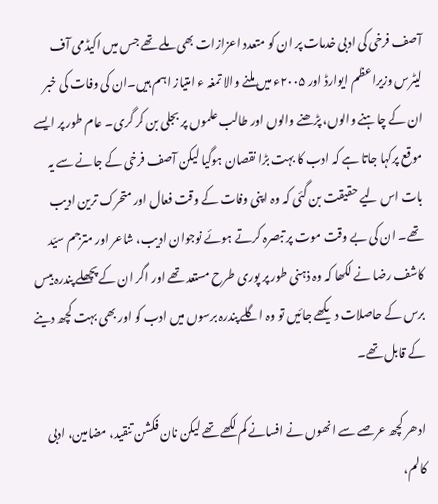آصف فرخی کی ادبی خدمات پر ان کو متعدد اعزازات بھی ملے تھے جس میں اکیڈمی آف لیٹرس وزیراعظم ایوارڈ اور ۲۰۰۵ء میں ملنے والا تمغہ ء امتیاز اہم ہیں۔ان کی وفات کی خبر ان کے چاہنے والوں، پڑھنے والوں اور طالب علموں پر بجلی بن کر گری۔ عام طور پر ایسے موقع پرکہا جاتا ہے کہ ادب کا بہت بڑا نقصان ہوگیا لیکن آصف فرخی کے جانے سے یہ بات اس لیے حقیقت بن گئی کہ وہ اپنی وفات کے وقت فعال اور متحرک ترین ادیب تھے۔ ان کی بے وقت موت پر تبصرہ کرتے ہوئے نوجوان ادیب، شاعر اور مترجم سیّد کاشف رضا نے لکھا کہ وہ ذہنی طور پر پوری طرح مستعد تھے اور اگر ان کے پچھلے پندرہ بیس برس کے حاصلات دیکھے جائیں تو وہ اگلے پندرہ برسوں میں ادب کو اور بھی بہت کچھ دینے کے قابل تھے۔

ادھر کچھ عرصے سے انھوں نے افسانے کم لکھے تھے لیکن نان فکشن تنقید، مضامین، ادبی کالم،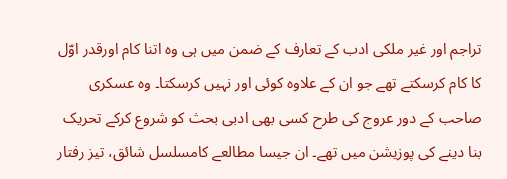تراجم اور غیر ملکی ادب کے تعارف کے ضمن میں ہی وہ اتنا کام اورقدر اوّل کا کام کرسکتے تھے جو ان کے علاوہ کوئی اور نہیں کرسکتا۔ وہ عسکری صاحب کے دور عروج کی طرح کسی بھی ادبی بحث کو شروع کرکے تحریک بنا دینے کی پوزیشن میں تھے۔ ان جیسا مطالعے کامسلسل شائق، تیز رفتار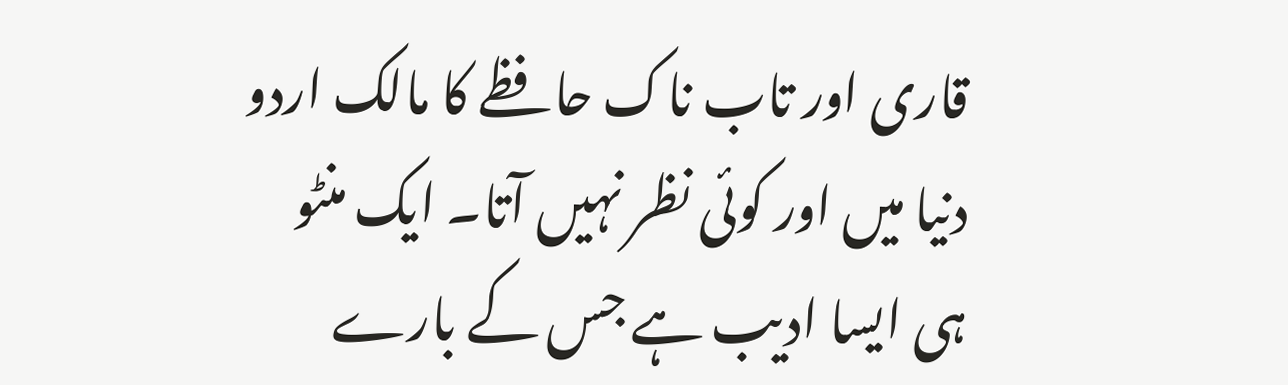قاری اور تاب ناک حافظے کا مالک اردو دنیا میں اور کوئی نظر نہیں آتا۔ ایک منٹو ہی ایسا ادیب ہے جس کے بارے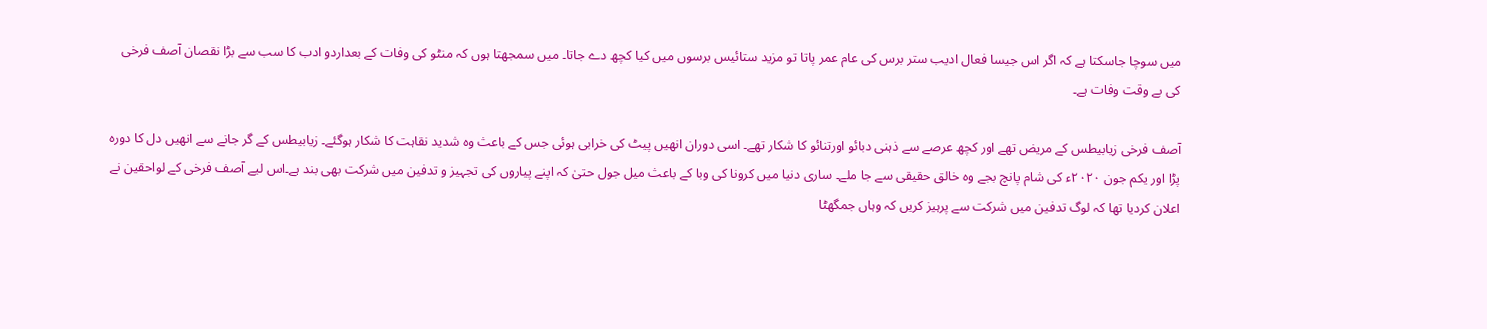میں سوچا جاسکتا ہے کہ اگر اس جیسا فعال ادیب ستر برس کی عام عمر پاتا تو مزید ستائیس برسوں میں کیا کچھ دے جاتا۔ میں سمجھتا ہوں کہ منٹو کی وفات کے بعداردو ادب کا سب سے بڑا نقصان آصف فرخی کی بے وقت وفات ہے۔

آصف فرخی زیابیطس کے مریض تھے اور کچھ عرصے سے ذہنی دبائو اورتنائو کا شکار تھے۔ اسی دوران انھیں پیٹ کی خرابی ہوئی جس کے باعث وہ شدید نقاہت کا شکار ہوگئے۔ زیابیطس کے گر جانے سے انھیں دل کا دورہ پڑا اور یکم جون ۲۰۲۰ء کی شام پانچ بجے وہ خالق حقیقی سے جا ملے۔ ساری دنیا میں کرونا کی وبا کے باعث میل جول حتیٰ کہ اپنے پیاروں کی تجہیز و تدفین میں شرکت بھی بند ہے۔اس لیے آصف فرخی کے لواحقین نے اعلان کردیا تھا کہ لوگ تدفین میں شرکت سے پرہیز کریں کہ وہاں جمگھٹا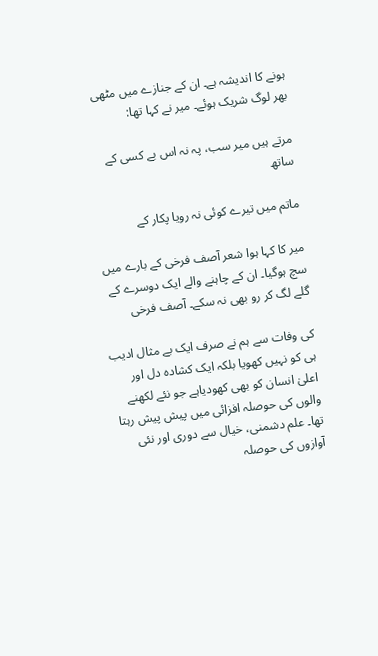ہونے کا اندیشہ ہے۔ ان کے جنازے میں مٹھی بھر لوگ شریک ہوئے۔ میر نے کہا تھا:

مرتے ہیں میر سب، پہ نہ اس بے کسی کے ساتھ

ماتم میں تیرے کوئی نہ رویا پکار کے

میر کا کہا ہوا شعر آصف فرخی کے بارے میں سچ ہوگیا۔ ان کے چاہنے والے ایک دوسرے کے گلے لگ کر رو بھی نہ سکے۔ آصف فرخی

کی وفات سے ہم نے صرف ایک بے مثال ادیب ہی کو نہیں کھویا بلکہ ایک کشادہ دل اور اعلیٰ انسان کو بھی کھودیاہے جو نئے لکھنے والوں کی حوصلہ افزائی میں پیش پیش رہتا تھا۔ علم دشمنی، خیال سے دوری اور نئی آوازوں کی حوصلہ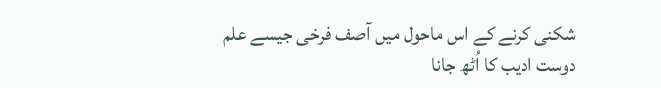شکنی کرنے کے اس ماحول میں آصف فرخی جیسے علم دوست ادیب کا اُٹھ جانا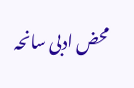محض ادبی سانحہ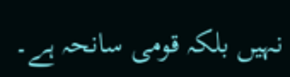نہیں بلکہ قومی سانحہ ہے۔